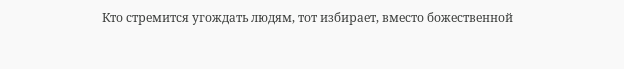Кто стремится угождать людям, тот избирает, вместо божественной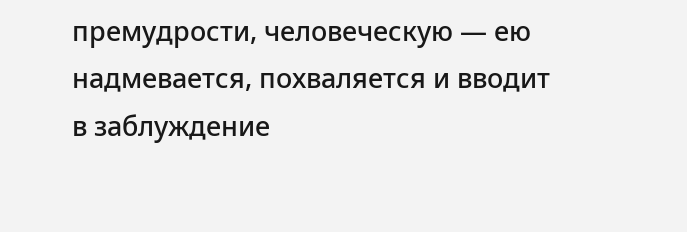премудрости, человеческую — ею надмевается, похваляется и вводит в заблуждение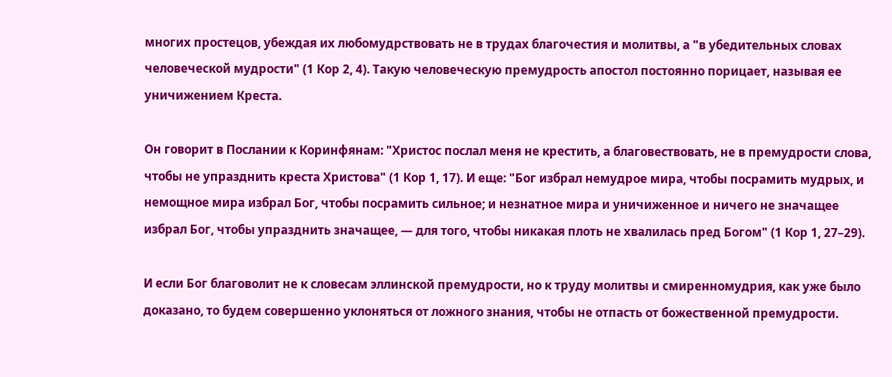многих простецов, убеждая их любомудрствовать не в трудах благочестия и молитвы, а "в убедительных словах человеческой мудрости" (1 Кор 2, 4). Такую человеческую премудрость апостол постоянно порицает, называя ее уничижением Креста.

Он говорит в Послании к Коринфянам: "Христос послал меня не крестить, а благовествовать, не в премудрости слова, чтобы не упразднить креста Христова" (1 Кор 1, 17). И еще: "Бог избрал немудрое мира, чтобы посрамить мудрых, и немощное мира избрал Бог, чтобы посрамить сильное; и незнатное мира и уничиженное и ничего не значащее избрал Бог, чтобы упразднить значащее, — для того, чтобы никакая плоть не хвалилась пред Богом" (1 Кор 1, 27–29).

И если Бог благоволит не к словесам эллинской премудрости, но к труду молитвы и смиренномудрия, как уже было доказано, то будем совершенно уклоняться от ложного знания, чтобы не отпасть от божественной премудрости.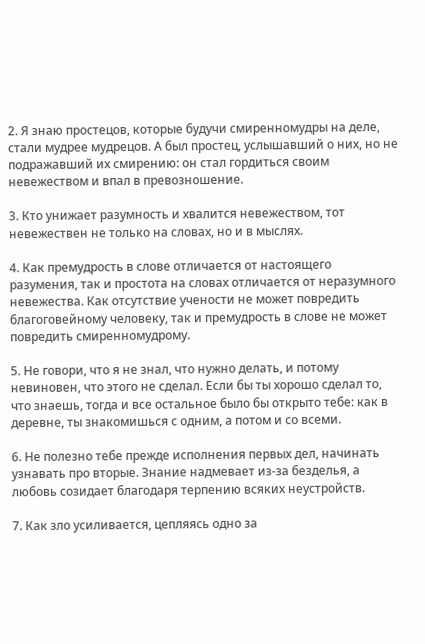2. Я знаю простецов, которые будучи смиренномудры на деле, стали мудрее мудрецов. А был простец, услышавший о них, но не подражавший их смирению: он стал гордиться своим невежеством и впал в превозношение.

3. Кто унижает разумность и хвалится невежеством, тот невежествен не только на словах, но и в мыслях.

4. Как премудрость в слове отличается от настоящего разумения, так и простота на словах отличается от неразумного невежества. Как отсутствие учености не может повредить благоговейному человеку, так и премудрость в слове не может повредить смиренномудрому.

5. Не говори, что я не знал, что нужно делать, и потому невиновен, что этого не сделал. Если бы ты хорошо сделал то, что знаешь, тогда и все остальное было бы открыто тебе: как в деревне, ты знакомишься с одним, а потом и со всеми.

6. Не полезно тебе прежде исполнения первых дел, начинать узнавать про вторые. Знание надмевает из-за безделья, а любовь созидает благодаря терпению всяких неустройств.

7. Как зло усиливается, цепляясь одно за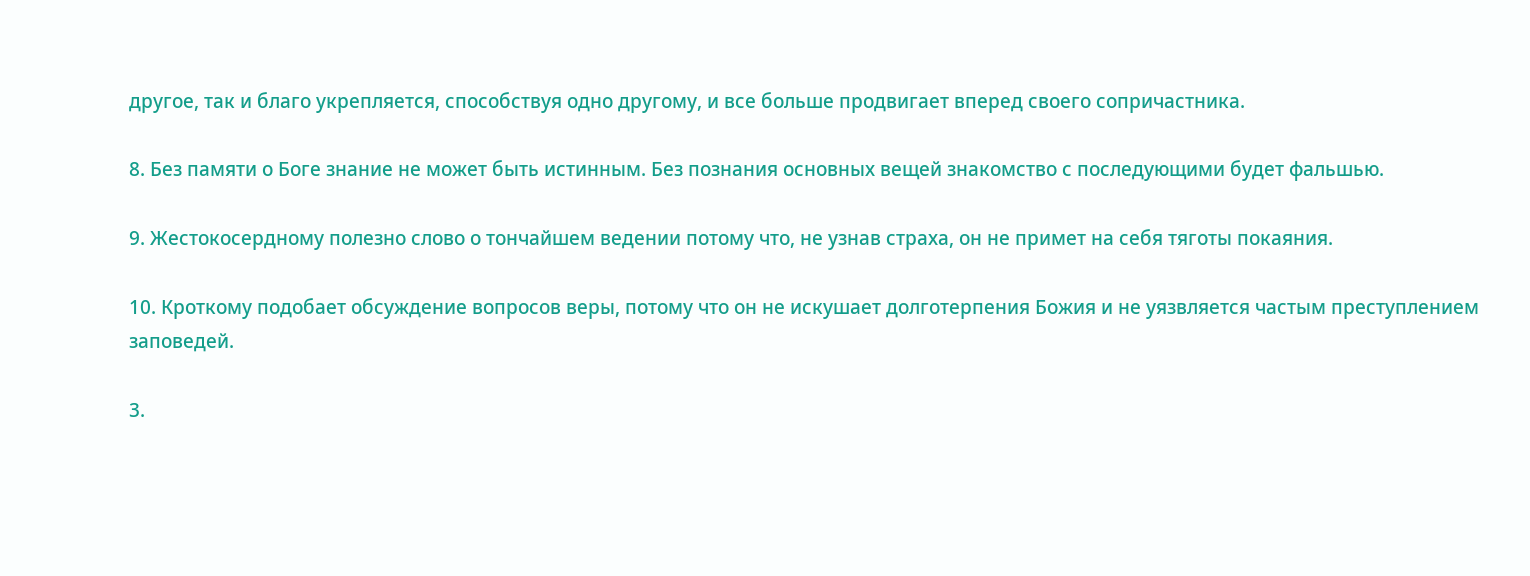другое, так и благо укрепляется, способствуя одно другому, и все больше продвигает вперед своего сопричастника.

8. Без памяти о Боге знание не может быть истинным. Без познания основных вещей знакомство с последующими будет фальшью.

9. Жестокосердному полезно слово о тончайшем ведении потому что, не узнав страха, он не примет на себя тяготы покаяния.

10. Кроткому подобает обсуждение вопросов веры, потому что он не искушает долготерпения Божия и не уязвляется частым преступлением заповедей.

3.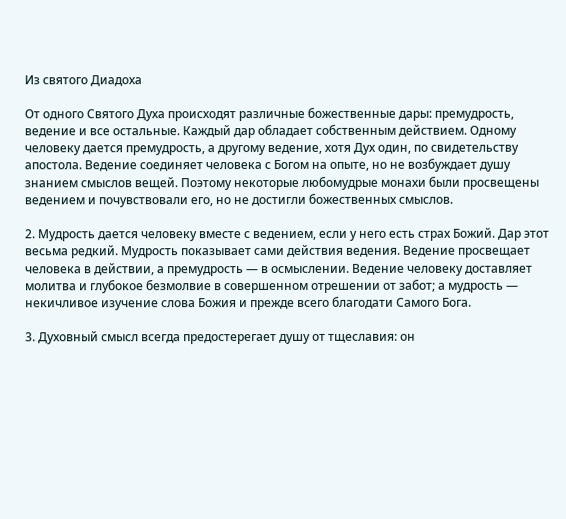Из святого Диадоха

От одного Святого Духа происходят различные божественные дары: премудрость, ведение и все остальные. Каждый дар обладает собственным действием. Одному человеку дается премудрость, а другому ведение, хотя Дух один, по свидетельству апостола. Ведение соединяет человека с Богом на опыте, но не возбуждает душу знанием смыслов вещей. Поэтому некоторые любомудрые монахи были просвещены ведением и почувствовали его, но не достигли божественных смыслов.

2. Мудрость дается человеку вместе с ведением, если у него есть страх Божий. Дар этот весьма редкий. Мудрость показывает сами действия ведения. Ведение просвещает человека в действии, а премудрость — в осмыслении. Ведение человеку доставляет молитва и глубокое безмолвие в совершенном отрешении от забот; а мудрость — некичливое изучение слова Божия и прежде всего благодати Самого Бога.

3. Духовный смысл всегда предостерегает душу от тщеславия: он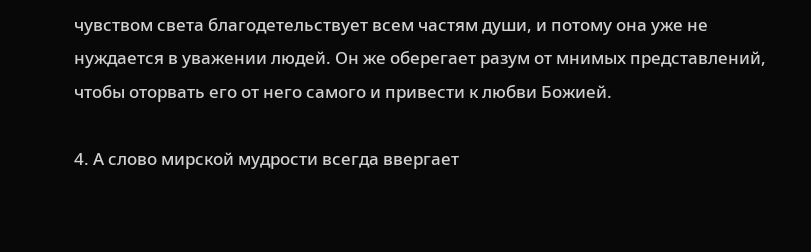чувством света благодетельствует всем частям души, и потому она уже не нуждается в уважении людей. Он же оберегает разум от мнимых представлений, чтобы оторвать его от него самого и привести к любви Божией.

4. А слово мирской мудрости всегда ввергает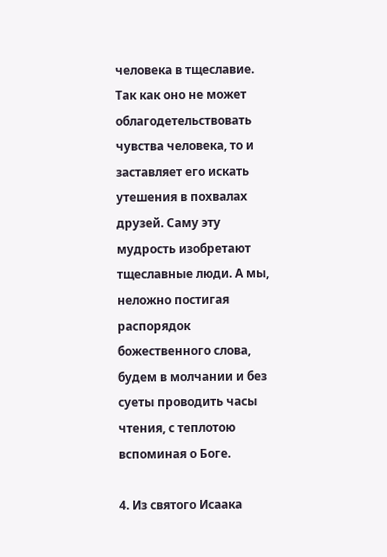человека в тщеславие. Так как оно не может облагодетельствовать чувства человека, то и заставляет его искать утешения в похвалах друзей. Саму эту мудрость изобретают тщеславные люди. А мы, неложно постигая распорядок божественного слова, будем в молчании и без суеты проводить часы чтения, с теплотою вспоминая о Боге.

4. Из святого Исаака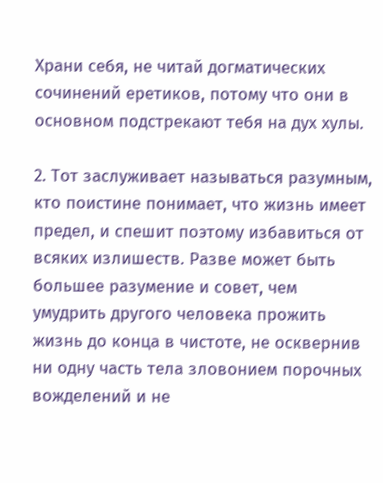Храни себя, не читай догматических сочинений еретиков, потому что они в основном подстрекают тебя на дух хулы.

2. Тот заслуживает называться разумным, кто поистине понимает, что жизнь имеет предел, и спешит поэтому избавиться от всяких излишеств. Разве может быть большее разумение и совет, чем умудрить другого человека прожить жизнь до конца в чистоте, не осквернив ни одну часть тела зловонием порочных вожделений и не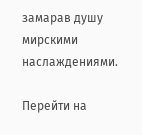замарав душу мирскими наслаждениями.

Перейти на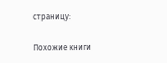страницу:

Похожие книги